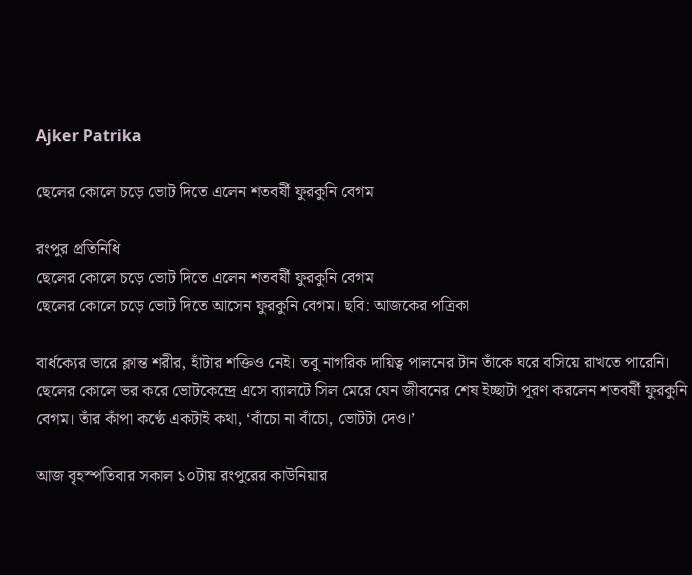Ajker Patrika

ছেলের কোলে চড়ে ভোট দিতে এলেন শতবর্ষী ফুরকুনি বেগম

রংপুর প্রতিনিধি
ছেলের কোলে চড়ে ভোট দিতে এলেন শতবর্ষী ফুরকুনি বেগম
ছেলের কোলে চড়ে ভোট দিতে আসেন ফুরকুনি বেগম। ছবি: আজকের পত্রিকা

বার্ধক্যের ভারে ক্লান্ত শরীর, হাঁটার শক্তিও নেই। তবু নাগরিক দায়িত্ব পালনের টান তাঁকে ঘরে বসিয়ে রাখতে পারেনি। ছেলের কোলে ভর করে ভোটকেন্দ্রে এসে ব্যালটে সিল মেরে যেন জীবনের শেষ ইচ্ছাটা পূরণ করলেন শতবর্ষী ফুরকুনি বেগম। তাঁর কাঁপা কণ্ঠে একটাই কথা, ‘বাঁচো না বাঁচো, ভোটটা দেও।’

আজ বৃহস্পতিবার সকাল ১০টায় রংপুরের কাউনিয়ার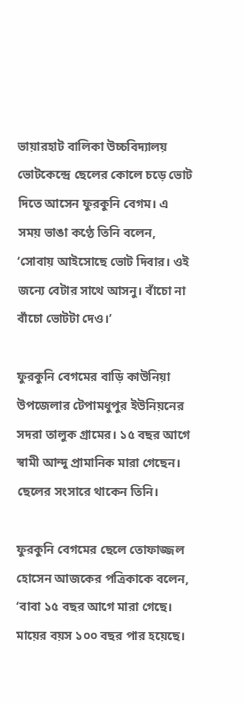ভায়ারহাট বালিকা উচ্চবিদ্যালয় ভোটকেন্দ্রে ছেলের কোলে চড়ে ভোট দিতে আসেন ফুরকুনি বেগম। এ সময় ভাঙা কণ্ঠে তিনি বলেন, ‘সোবায় আইসোছে ভোট দিবার। ওই জন্যে বেটার সাথে আসনু। বাঁচো না বাঁচো ভোটটা দেও।’

ফুরকুনি বেগমের বাড়ি কাউনিয়া উপজেলার টেপামধুপুর ইউনিয়নের সদরা তালুক গ্রামের। ১৫ বছর আগে স্বামী আন্দু প্রামানিক মারা গেছেন। ছেলের সংসারে থাকেন তিনি।

ফুরকুনি বেগমের ছেলে তোফাজ্জল হোসেন আজকের পত্রিকাকে বলেন, ‘বাবা ১৫ বছর আগে মারা গেছে। মায়ের বয়স ১০০ বছর পার হয়েছে।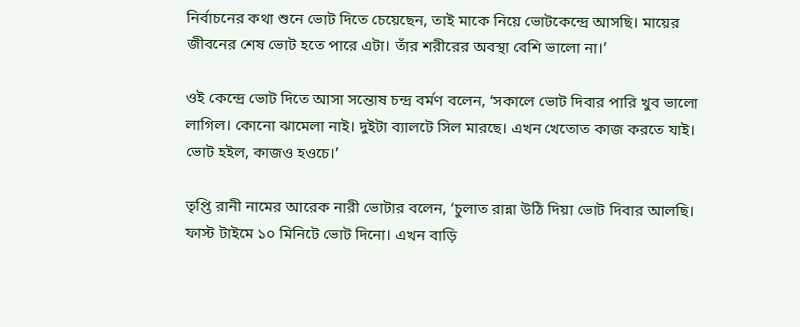নির্বাচনের কথা শুনে ভোট দিতে চেয়েছেন, তাই মাকে নিয়ে ভোটকেন্দ্রে আসছি। মায়ের জীবনের শেষ ভোট হতে পারে এটা। তাঁর শরীরের অবস্থা বেশি ভালো না।’

ওই কেন্দ্রে ভোট দিতে আসা সন্তোষ চন্দ্র বর্মণ বলেন, ‘সকালে ভোট দিবার পারি খুব ভালো লাগিল। কোনো ঝামেলা নাই। দুইটা ব্যালটে সিল মারছে। এখন খেতোত কাজ করতে যাই। ভোট হইল, কাজও হওচে।’

তৃপ্তি রানী নামের আরেক নারী ভোটার বলেন, ‘চুলাত রান্না উঠি দিয়া ভোট দিবার আলছি। ফাস্ট টাইমে ১০ মিনিটে ভোট দিনো। এখন বাড়ি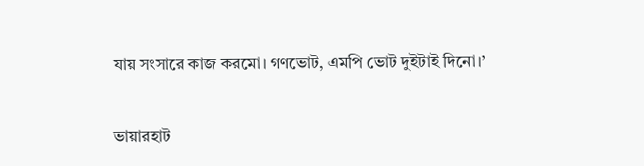যায় সংসারে কাজ করমো। গণভোট, এমপি ভোট দুইটাই দিনো।’

ভায়ারহাট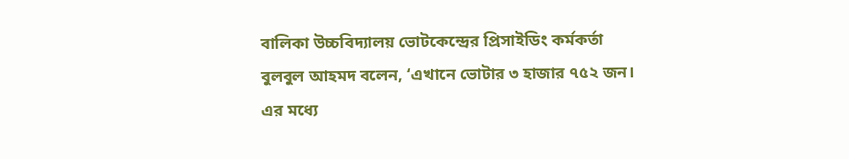বালিকা উচ্চবিদ্যালয় ভোটকেন্দ্রের প্রিসাইডিং কর্মকর্তা বুলবুল আহমদ বলেন, ‘এখানে ভোটার ৩ হাজার ৭৫২ জন। এর মধ্যে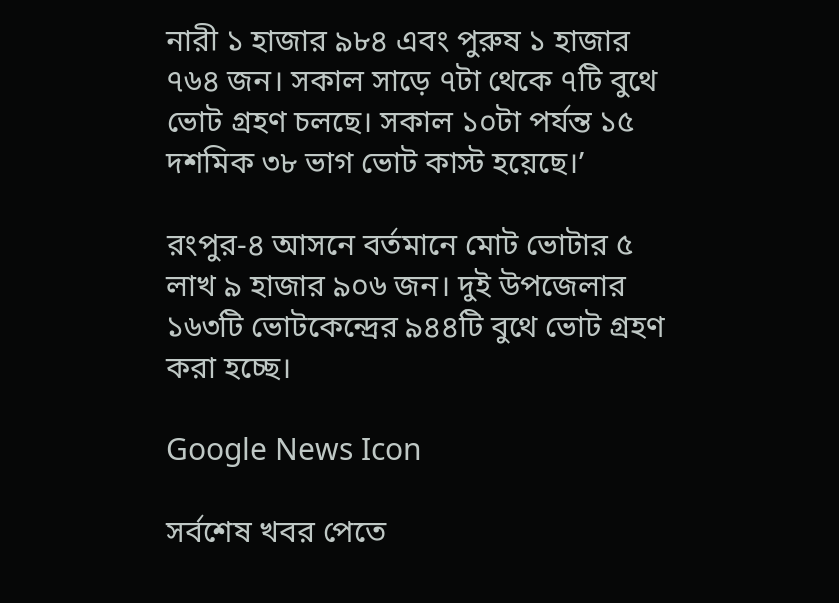নারী ১ হাজার ৯৮৪ এবং পুরুষ ১ হাজার ৭৬৪ জন। সকাল সাড়ে ৭টা থেকে ৭টি বুথে ভোট গ্রহণ চলছে। সকাল ১০টা পর্যন্ত ১৫ দশমিক ৩৮ ভাগ ভোট কাস্ট হয়েছে।’

রংপুর-৪ আসনে বর্তমানে মোট ভোটার ৫ লাখ ৯ হাজার ৯০৬ জন। দুই উপজেলার ১৬৩টি ভোটকেন্দ্রের ৯৪৪টি বুথে ভোট গ্রহণ করা হচ্ছে।

Google News Icon

সর্বশেষ খবর পেতে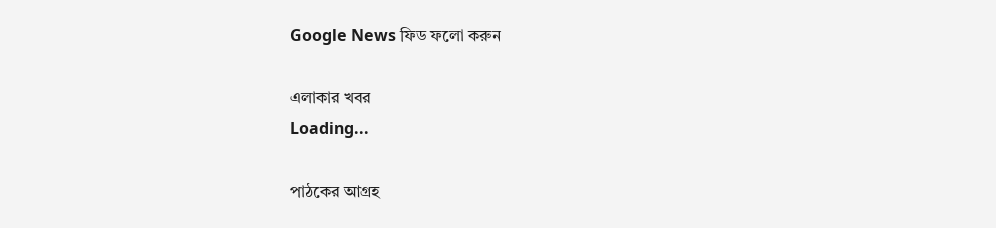Google News ফিড ফলো করুন

এলাকার খবর
Loading...

পাঠকের আগ্রহ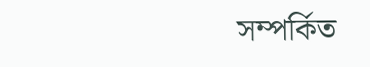সম্পর্কিত